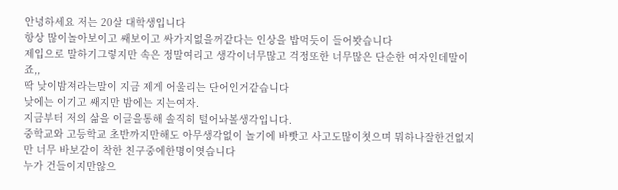안녕하세요 저는 20살 대학생입니다
항상 많이놀아보이고 쌔보이고 싸가지없을꺼같다는 인상을 밥먹듯이 들어봣습니다
제입으로 말하기그렇지만 속은 정말여리고 생각이너무많고 걱정또한 너무많은 단순한 여자인데말이죠,,
딱 낮이밤져라는말이 지금 제게 어울리는 단어인거같습니다
낮에는 이기고 쌔지만 밤에는 지는여자.
지금부터 저의 삶을 이글을통해 솔직히 털어놔볼생각입니다.
중학교와 고등학교 초반까지만해도 아무생각없이 놀기에 바빳고 사고도많이쳣으며 뭐하나잘한건없지만 너무 바보같이 착한 친구중에한명이엿습니다
누가 건들이지만않으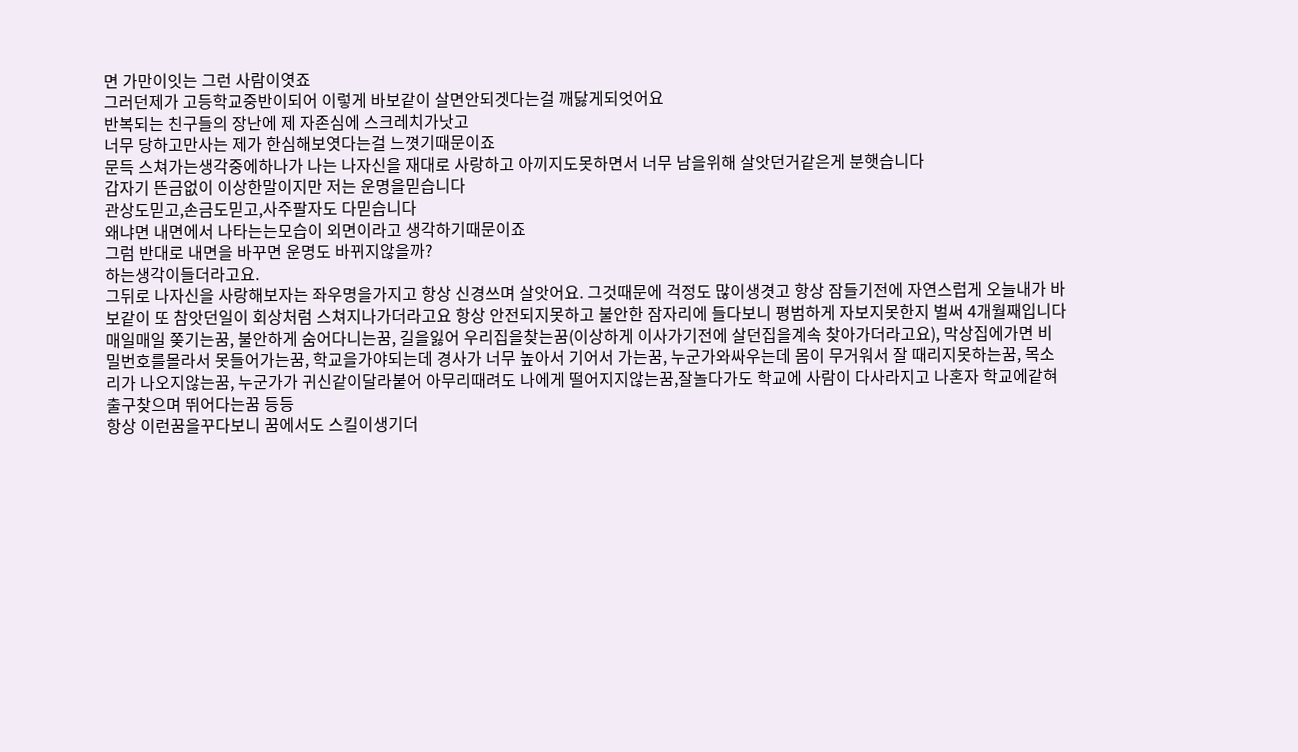면 가만이잇는 그런 사람이엿죠
그러던제가 고등학교중반이되어 이렇게 바보같이 살면안되겟다는걸 깨닳게되엇어요
반복되는 친구들의 장난에 제 자존심에 스크레치가낫고
너무 당하고만사는 제가 한심해보엿다는걸 느꼇기때문이죠
문득 스쳐가는생각중에하나가 나는 나자신을 재대로 사랑하고 아끼지도못하면서 너무 남을위해 살앗던거같은게 분햇습니다
갑자기 뜬금없이 이상한말이지만 저는 운명을믿습니다
관상도믿고,손금도믿고,사주팔자도 다믿습니다
왜냐면 내면에서 나타는는모습이 외면이라고 생각하기때문이죠
그럼 반대로 내면을 바꾸면 운명도 바뀌지않을까?
하는생각이들더라고요.
그뒤로 나자신을 사랑해보자는 좌우명을가지고 항상 신경쓰며 살앗어요. 그것때문에 걱정도 많이생겻고 항상 잠들기전에 자연스럽게 오늘내가 바보같이 또 참앗던일이 회상처럼 스쳐지나가더라고요 항상 안전되지못하고 불안한 잠자리에 들다보니 평범하게 자보지못한지 벌써 4개월째입니다
매일매일 쫒기는꿈, 불안하게 숨어다니는꿈, 길을잃어 우리집을찾는꿈(이상하게 이사가기전에 살던집을계속 찾아가더라고요), 막상집에가면 비밀번호를몰라서 못들어가는꿈, 학교을가야되는데 경사가 너무 높아서 기어서 가는꿈, 누군가와싸우는데 몸이 무거워서 잘 때리지못하는꿈, 목소리가 나오지않는꿈, 누군가가 귀신같이달라붙어 아무리때려도 나에게 떨어지지않는꿈,잘놀다가도 학교에 사람이 다사라지고 나혼자 학교에같혀 출구찾으며 뛰어다는꿈 등등
항상 이런꿈을꾸다보니 꿈에서도 스킬이생기더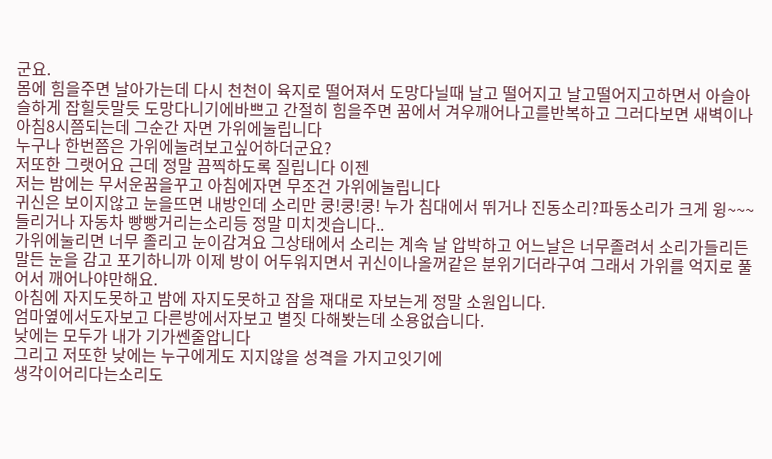군요.
몸에 힘을주면 날아가는데 다시 천천이 육지로 떨어져서 도망다닐때 날고 떨어지고 날고떨어지고하면서 아슬아슬하게 잡힐듯말듯 도망다니기에바쁘고 간절히 힘을주면 꿈에서 겨우깨어나고를반복하고 그러다보면 새벽이나 아침8시쯤되는데 그순간 자면 가위에눌립니다
누구나 한번쯤은 가위에눌려보고싶어하더군요?
저또한 그랫어요 근데 정말 끔찍하도록 질립니다 이젠
저는 밤에는 무서운꿈을꾸고 아침에자면 무조건 가위에눌립니다
귀신은 보이지않고 눈을뜨면 내방인데 소리만 쿵!쿵!쿵! 누가 침대에서 뛰거나 진동소리?파동소리가 크게 윙~~~들리거나 자동차 빵빵거리는소리등 정말 미치겟습니다..
가위에눌리면 너무 졸리고 눈이감겨요 그상태에서 소리는 계속 날 압박하고 어느날은 너무졸려서 소리가들리든말든 눈을 감고 포기하니까 이제 방이 어두워지면서 귀신이나올꺼같은 분위기더라구여 그래서 가위를 억지로 풀어서 깨어나야만해요.
아침에 자지도못하고 밤에 자지도못하고 잠을 재대로 자보는게 정말 소원입니다.
엄마옆에서도자보고 다른방에서자보고 별짓 다해봣는데 소용없습니다.
낮에는 모두가 내가 기가쎈줄압니다
그리고 저또한 낮에는 누구에게도 지지않을 성격을 가지고잇기에
생각이어리다는소리도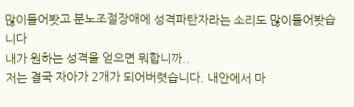많이들어봣고 분노조절장애에 성격파탄자라는 소리도 많이들어봣습니다
내가 원하는 성격을 얻으면 뭐합니까..
저는 결국 자아가 2개가 되어버렷습니다. 내안에서 마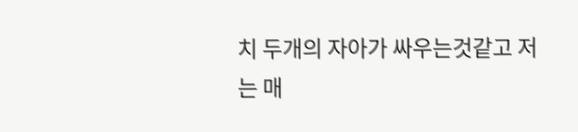치 두개의 자아가 싸우는것같고 저는 매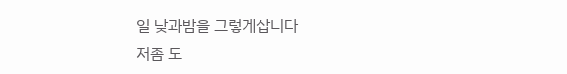일 낮과밤을 그렇게삽니다
저좀 도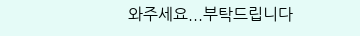와주세요...부탁드립니다